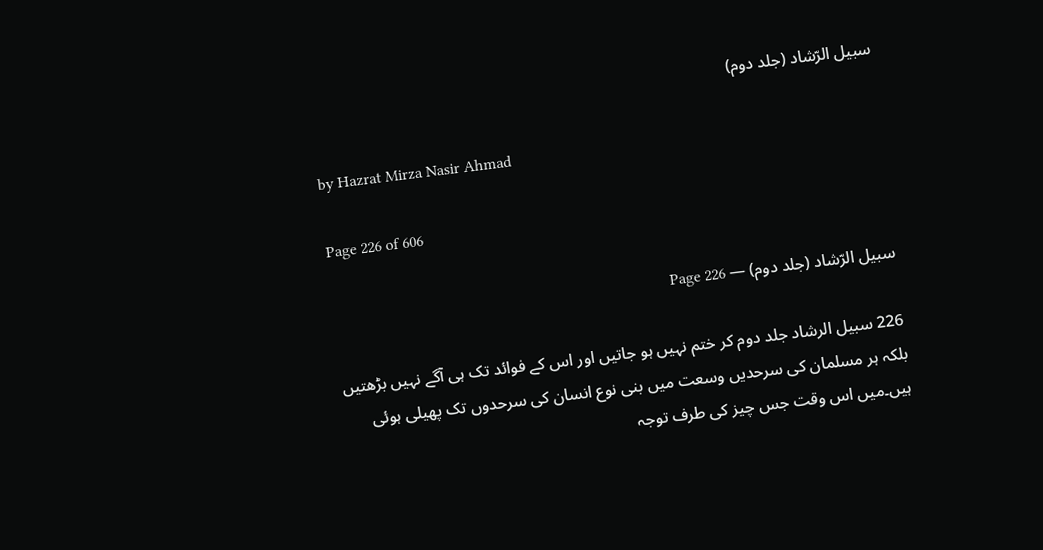سبیل الرّشاد (جلد دوم)

by Hazrat Mirza Nasir Ahmad

Page 226 of 606

سبیل الرّشاد (جلد دوم) — Page 226

226 سبیل الرشاد جلد دوم کر ختم نہیں ہو جاتیں اور اس کے فوائد تک ہی آگے نہیں بڑھتیں بلکہ ہر مسلمان کی سرحدیں وسعت میں بنی نوع انسان کی سرحدوں تک پھیلی ہوئی ہیں۔میں اس وقت جس چیز کی طرف توجہ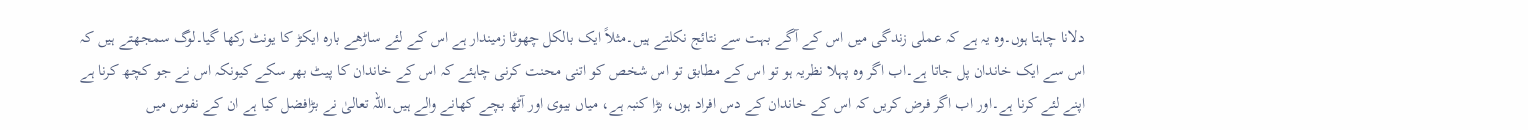دلانا چاہتا ہوں۔وہ یہ ہے کہ عملی زندگی میں اس کے آگے بہت سے نتائج نکلتے ہیں۔مثلاً ایک بالکل چھوٹا زمیندار ہے اس کے لئے ساڑھے بارہ ایکڑ کا یونٹ رکھا گیا۔لوگ سمجھتے ہیں کہ اس سے ایک خاندان پل جاتا ہے۔اب اگر وہ پہلا نظریہ ہو تو اس کے مطابق تو اس شخص کو اتنی محنت کرنی چاہئے کہ اس کے خاندان کا پیٹ بھر سکے کیونکہ اس نے جو کچھ کرنا ہے اپنے لئے کرنا ہے۔اور اب اگر فرض کریں کہ اس کے خاندان کے دس افراد ہوں، بڑا کنبہ ہے، میاں بیوی اور آٹھ بچے کھانے والے ہیں۔اللہ تعالیٰ نے بڑافضل کیا ہے ان کے نفوس میں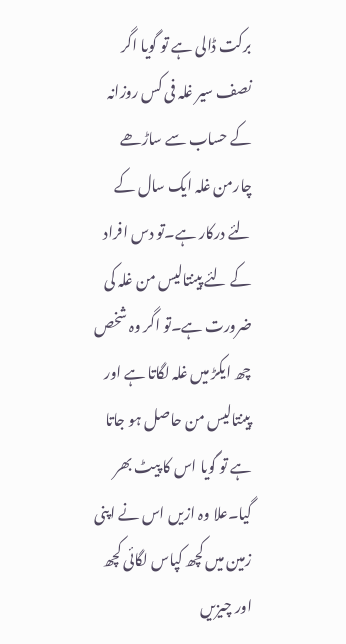برکت ڈالی ہے تو گویا اگر نصف سیر غلہ فی کس روزانہ کے حساب سے ساڑھے چارمن غلہ ایک سال کے لئے درکار ہے۔تو دس افراد کے لئے پینتالیس من غلہ کی ضرورت ہے۔تو اگر وہ شخص چھ ایکڑ میں غلہ لگاتا ہے اور پینتالیس من حاصل ہو جاتا ہے تو گویا اس کا پیٹ بھر گیا۔علا وہ ازیں اس نے اپنی زمین میں کچھ کپاس لگائی کچھ اور چیزیں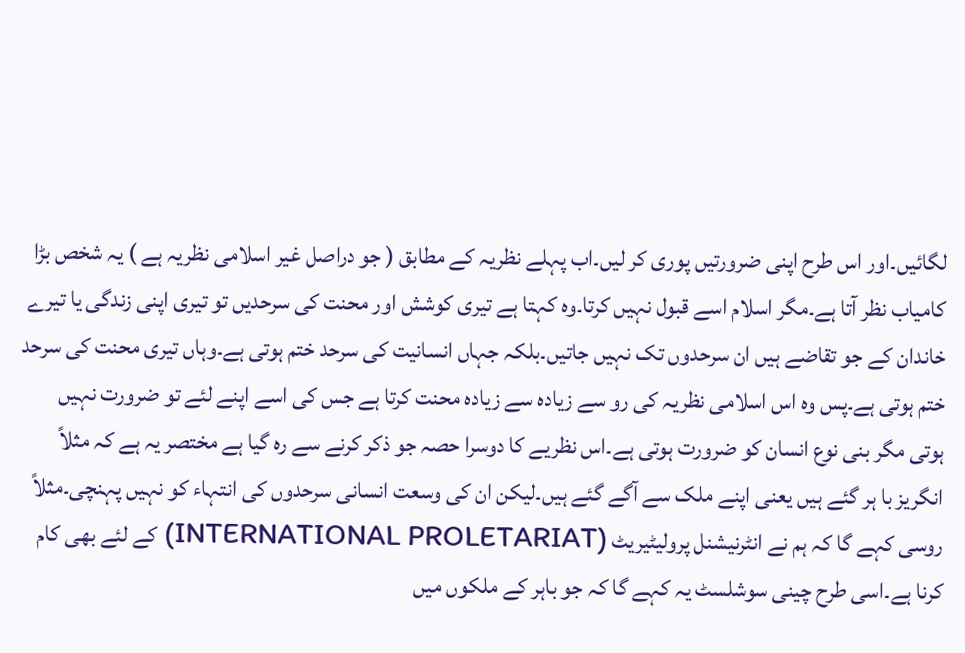لگائیں۔اور اس طرح اپنی ضرورتیں پوری کر لیں۔اب پہلے نظریہ کے مطابق ( جو دراصل غیر اسلامی نظریہ ہے ) یہ شخص بڑا کامیاب نظر آتا ہے۔مگر اسلام اسے قبول نہیں کرتا۔وہ کہتا ہے تیری کوشش اور محنت کی سرحدیں تو تیری اپنی زندگی یا تیرے خاندان کے جو تقاضے ہیں ان سرحدوں تک نہیں جاتیں۔بلکہ جہاں انسانیت کی سرحد ختم ہوتی ہے۔وہاں تیری محنت کی سرحد ختم ہوتی ہے۔پس وہ اس اسلامی نظریہ کی رو سے زیادہ سے زیادہ محنت کرتا ہے جس کی اسے اپنے لئے تو ضرورت نہیں ہوتی مگر بنی نوع انسان کو ضرورت ہوتی ہے۔اس نظریے کا دوسرا حصہ جو ذکر کرنے سے رہ گیا ہے مختصر یہ ہے کہ مثلاً انگریز با ہر گئے ہیں یعنی اپنے ملک سے آگے گئے ہیں۔لیکن ان کی وسعت انسانی سرحدوں کی انتہاء کو نہیں پہنچی۔مثلاً روسی کہے گا کہ ہم نے انٹرنیشنل پرولیٹیریٹ (INTERNATIONAL PROLETARIAT) کے لئے بھی کام کرنا ہے۔اسی طرح چینی سوشلسٹ یہ کہے گا کہ جو باہر کے ملکوں میں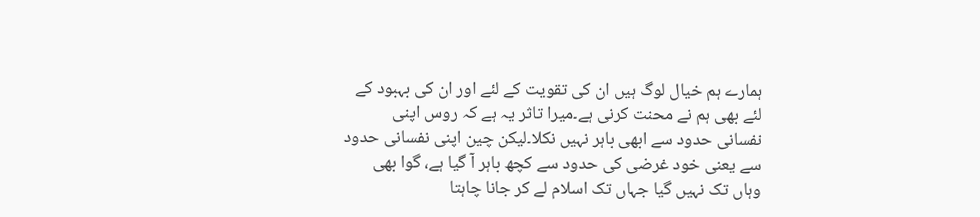ہمارے ہم خیال لوگ ہیں ان کی تقویت کے لئے اور ان کی بہبود کے لئے بھی ہم نے محنت کرنی ہے۔میرا تاثر یہ ہے کہ روس اپنی نفسانی حدود سے ابھی باہر نہیں نکلا۔لیکن چین اپنی نفسانی حدود سے یعنی خود غرضی کی حدود سے کچھ باہر آ گیا ہے، گوا بھی وہاں تک نہیں گیا جہاں تک اسلام لے کر جانا چاہتا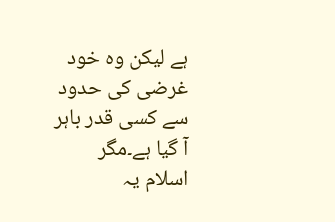ہے لیکن وہ خود غرضی کی حدود سے کسی قدر باہر آ گیا ہے۔مگر اسلام یہ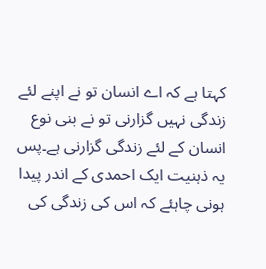کہتا ہے کہ اے انسان تو نے اپنے لئے زندگی نہیں گزارنی تو نے بنی نوع انسان کے لئے زندگی گزارنی ہے۔پس یہ ذہنیت ایک احمدی کے اندر پیدا ہونی چاہئے کہ اس کی زندگی کی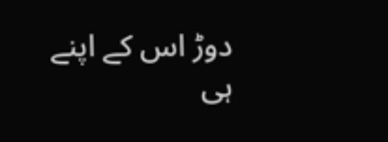دوڑ اس کے اپنے ہی